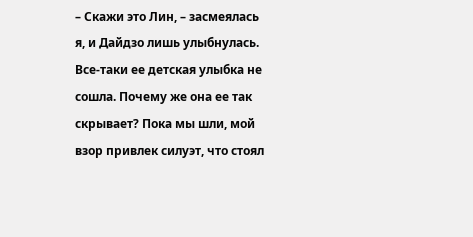– Скажи это Лин, – засмеялась я, и Дайдзо лишь улыбнулась. Все-таки ее детская улыбка не сошла. Почему же она ее так скрывает? Пока мы шли, мой взор привлек силуэт, что стоял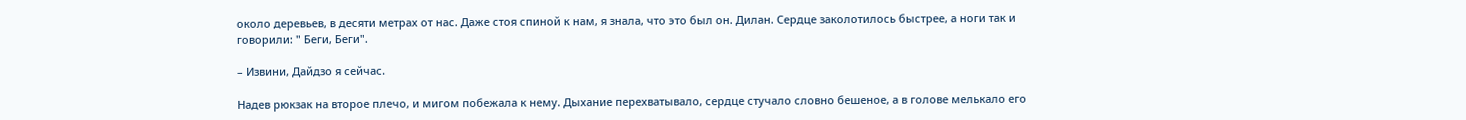около деревьев, в десяти метрах от нас. Даже стоя спиной к нам, я знала, что это был он. Дилан. Сердце заколотилось быстрее, а ноги так и говорили: " Беги, Беги".

– Извини, Дайдзо я сейчас.

Надев рюкзак на второе плечо, и мигом побежала к нему. Дыхание перехватывало, сердце стучало словно бешеное, а в голове мелькало его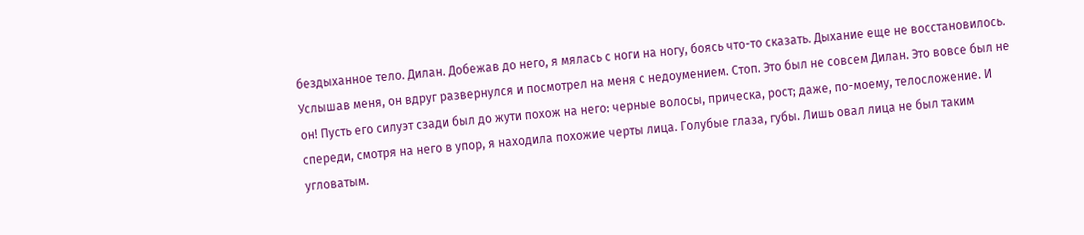бездыханное тело. Дилан. Добежав до него, я мялась с ноги на ногу, боясь что-то сказать. Дыхание еще не восстановилось. Услышав меня, он вдруг развернулся и посмотрел на меня с недоумением. Стоп. Это был не совсем Дилан. Это вовсе был не он! Пусть его силуэт сзади был до жути похож на него: черные волосы, прическа, рост; даже, по-моему, телосложение. И спереди, смотря на него в упор, я находила похожие черты лица. Голубые глаза, губы. Лишь овал лица не был таким угловатым.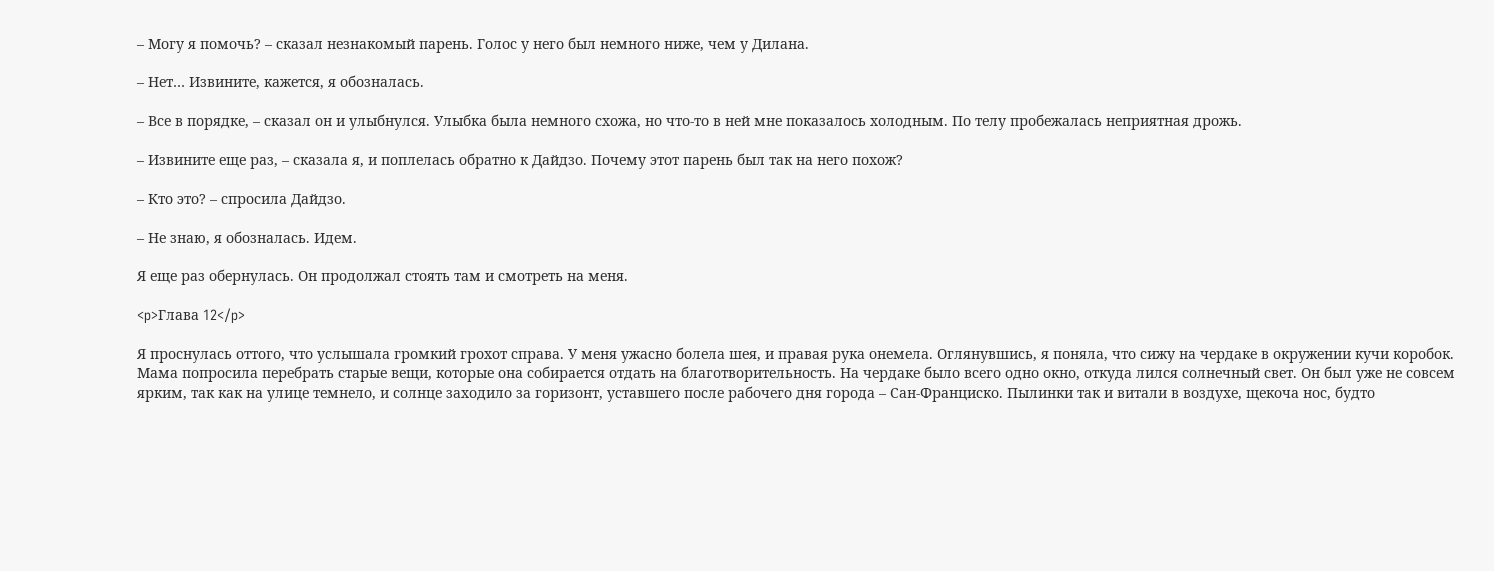– Могу я помочь? – сказал незнакомый парень. Голос у него был немного ниже, чем у Дилана.

– Нет… Извините, кажется, я обозналась.

– Все в порядке, – сказал он и улыбнулся. Улыбка была немного схожа, но что-то в ней мне показалось холодным. По телу пробежалась неприятная дрожь.

– Извините еще раз, – сказала я, и поплелась обратно к Дайдзо. Почему этот парень был так на него похож?

– Кто это? – спросила Дайдзо.

– Не знаю, я обозналась. Идем.

Я еще раз обернулась. Он продолжал стоять там и смотреть на меня.

<p>Глава 12</p>

Я проснулась оттого, что услышала громкий грохот справа. У меня ужасно болела шея, и правая рука онемела. Оглянувшись, я поняла, что сижу на чердаке в окружении кучи коробок. Мама попросила перебрать старые вещи, которые она собирается отдать на благотворительность. На чердаке было всего одно окно, откуда лился солнечный свет. Он был уже не совсем ярким, так как на улице темнело, и солнце заходило за горизонт, уставшего после рабочего дня города – Сан-Франциско. Пылинки так и витали в воздухе, щекоча нос, будто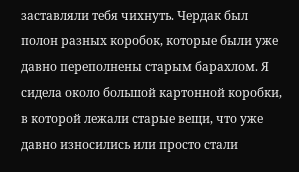заставляли тебя чихнуть. Чердак был полон разных коробок, которые были уже давно переполнены старым барахлом. Я сидела около большой картонной коробки, в которой лежали старые вещи, что уже давно износились или просто стали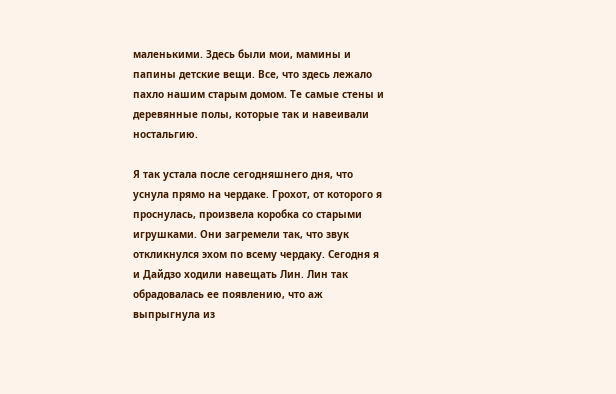маленькими. Здесь были мои, мамины и папины детские вещи. Все, что здесь лежало пахло нашим старым домом. Те самые стены и деревянные полы, которые так и навеивали ностальгию.

Я так устала после сегодняшнего дня, что уснула прямо на чердаке. Грохот, от которого я проснулась, произвела коробка со старыми игрушками. Они загремели так, что звук откликнулся эхом по всему чердаку. Сегодня я и Дайдзо ходили навещать Лин. Лин так обрадовалась ее появлению, что аж выпрыгнула из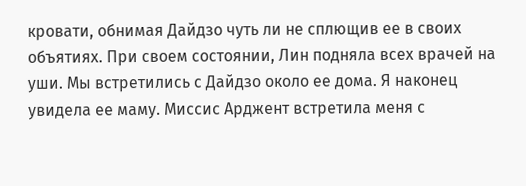кровати, обнимая Дайдзо чуть ли не сплющив ее в своих объятиях. При своем состоянии, Лин подняла всех врачей на уши. Мы встретились с Дайдзо около ее дома. Я наконец увидела ее маму. Миссис Арджент встретила меня с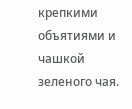крепкими объятиями и чашкой зеленого чая.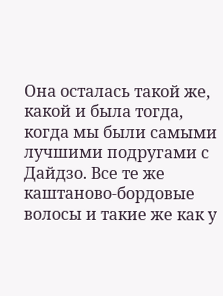Она осталась такой же, какой и была тогда, когда мы были самыми лучшими подругами с Дайдзо. Все те же каштаново-бордовые волосы и такие же как у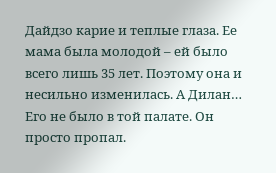Дайдзо карие и теплые глаза. Ее мама была молодой – ей было всего лишь 35 лет. Поэтому она и несильно изменилась. А Дилан… Его не было в той палате. Он просто пропал.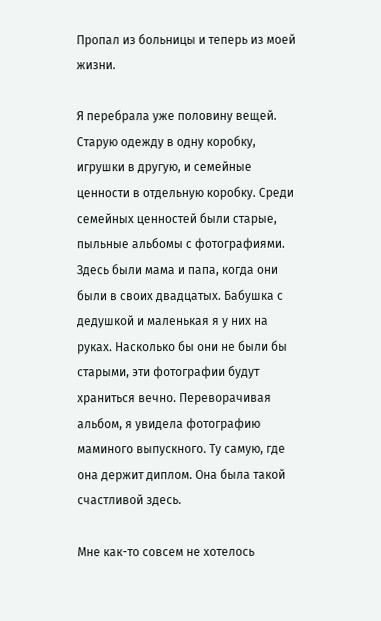Пропал из больницы и теперь из моей жизни.

Я перебрала уже половину вещей. Старую одежду в одну коробку, игрушки в другую, и семейные ценности в отдельную коробку. Среди семейных ценностей были старые, пыльные альбомы с фотографиями. Здесь были мама и папа, когда они были в своих двадцатых. Бабушка с дедушкой и маленькая я у них на руках. Насколько бы они не были бы старыми, эти фотографии будут храниться вечно. Переворачивая альбом, я увидела фотографию маминого выпускного. Ту самую, где она держит диплом. Она была такой счастливой здесь.

Мне как-то совсем не хотелось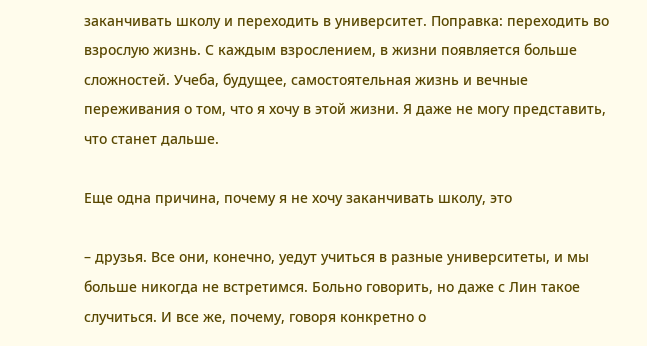заканчивать школу и переходить в университет. Поправка: переходить во взрослую жизнь. С каждым взрослением, в жизни появляется больше сложностей. Учеба, будущее, самостоятельная жизнь и вечные переживания о том, что я хочу в этой жизни. Я даже не могу представить, что станет дальше.

Еще одна причина, почему я не хочу заканчивать школу, это

– друзья. Все они, конечно, уедут учиться в разные университеты, и мы больше никогда не встретимся. Больно говорить, но даже с Лин такое случиться. И все же, почему, говоря конкретно о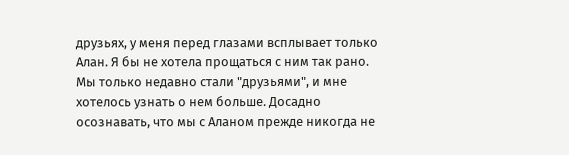друзьях, у меня перед глазами всплывает только Алан. Я бы не хотела прощаться с ним так рано. Мы только недавно стали "друзьями", и мне хотелось узнать о нем больше. Досадно осознавать, что мы с Аланом прежде никогда не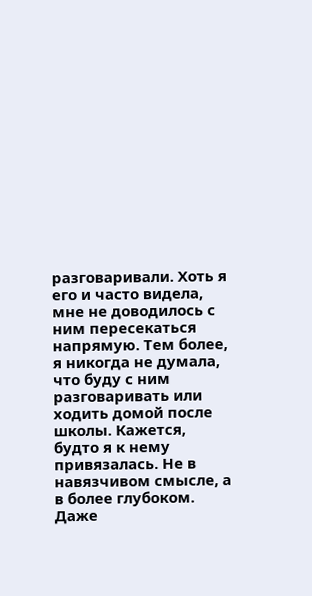разговаривали. Хоть я его и часто видела, мне не доводилось с ним пересекаться напрямую. Тем более, я никогда не думала, что буду с ним разговаривать или ходить домой после школы. Кажется, будто я к нему привязалась. Не в навязчивом смысле, а в более глубоком. Даже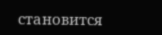становится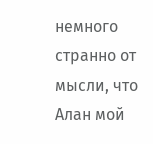немного странно от мысли, что Алан мой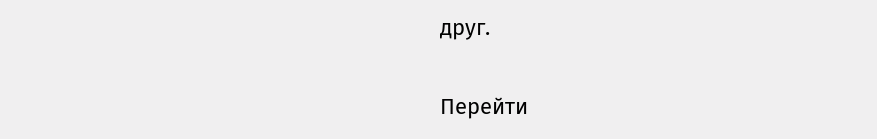друг.

Перейти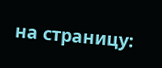на страницу: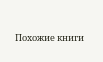Похожие книги